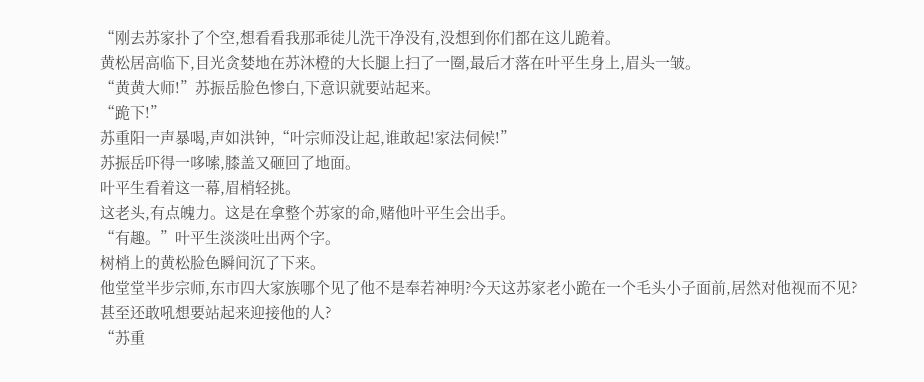“刚去苏家扑了个空,想看看我那乖徒儿洗干净没有,没想到你们都在这儿跪着。
黄松居高临下,目光贪婪地在苏沐橙的大长腿上扫了一圈,最后才落在叶平生身上,眉头一皱。
“黄黄大师!”苏振岳脸色惨白,下意识就要站起来。
“跪下!”
苏重阳一声暴喝,声如洪钟,“叶宗师没让起,谁敢起!家法伺候!”
苏振岳吓得一哆嗦,膝盖又砸回了地面。
叶平生看着这一幕,眉梢轻挑。
这老头,有点魄力。这是在拿整个苏家的命,赌他叶平生会出手。
“有趣。”叶平生淡淡吐出两个字。
树梢上的黄松脸色瞬间沉了下来。
他堂堂半步宗师,东市四大家族哪个见了他不是奉若神明?今天这苏家老小跪在一个毛头小子面前,居然对他视而不见?
甚至还敢吼想要站起来迎接他的人?
“苏重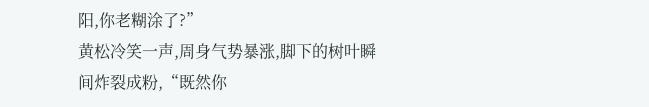阳,你老糊涂了?”
黄松冷笑一声,周身气势暴涨,脚下的树叶瞬间炸裂成粉,“既然你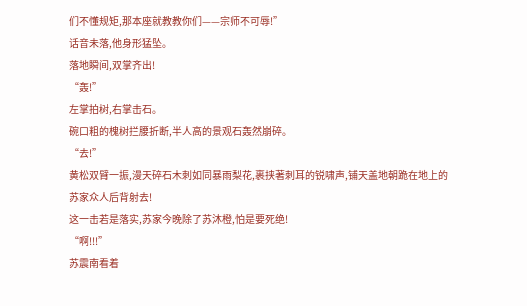们不懂规矩,那本座就教教你们——宗师不可辱!”
话音未落,他身形猛坠。
落地瞬间,双掌齐出!
“轰!”
左掌拍树,右掌击石。
碗口粗的槐树拦腰折断,半人高的景观石轰然崩碎。
“去!”
黄松双臂一振,漫天碎石木刺如同暴雨梨花,裹挟著刺耳的锐啸声,铺天盖地朝跪在地上的苏家众人后背射去!
这一击若是落实,苏家今晚除了苏沐橙,怕是要死绝!
“啊!!!”
苏震南看着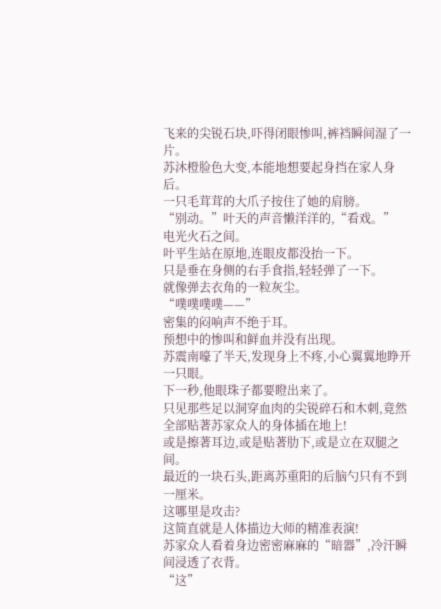飞来的尖锐石块,吓得闭眼惨叫,裤裆瞬间湿了一片。
苏沐橙脸色大变,本能地想要起身挡在家人身后。
一只毛茸茸的大爪子按住了她的肩膀。
“别动。”叶天的声音懒洋洋的,“看戏。”
电光火石之间。
叶平生站在原地,连眼皮都没抬一下。
只是垂在身侧的右手食指,轻轻弹了一下。
就像弹去衣角的一粒灰尘。
“噗噗噗噗——”
密集的闷响声不绝于耳。
预想中的惨叫和鲜血并没有出现。
苏震南嚎了半天,发现身上不疼,小心翼翼地睁开一只眼。
下一秒,他眼珠子都要瞪出来了。
只见那些足以洞穿血肉的尖锐碎石和木刺,竟然全部贴著苏家众人的身体插在地上!
或是擦著耳边,或是贴著肋下,或是立在双腿之间。
最近的一块石头,距离苏重阳的后脑勺只有不到一厘米。
这哪里是攻击?
这简直就是人体描边大师的精准表演!
苏家众人看着身边密密麻麻的“暗器”,冷汗瞬间浸透了衣背。
“这”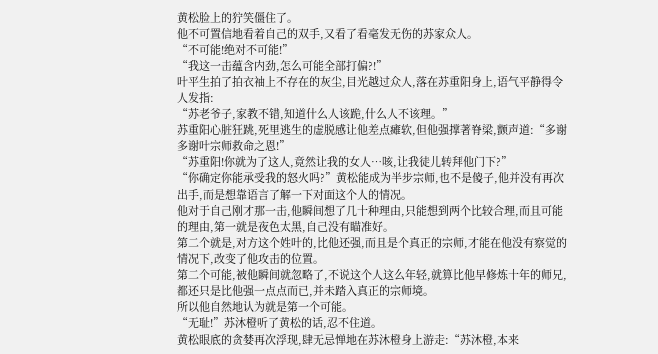黄松脸上的狞笑僵住了。
他不可置信地看着自己的双手,又看了看毫发无伤的苏家众人。
“不可能!绝对不可能!”
“我这一击蕴含内劲,怎么可能全部打偏?!”
叶平生拍了拍衣袖上不存在的灰尘,目光越过众人,落在苏重阳身上,语气平静得令人发指:
“苏老爷子,家教不错,知道什么人该跪,什么人不该理。”
苏重阳心脏狂跳,死里逃生的虚脱感让他差点瘫软,但他强撑著脊梁,颤声道:“多谢多谢叶宗师救命之恩!”
“苏重阳!你就为了这人,竟然让我的女人…咳,让我徒儿转拜他门下?”
“你确定你能承受我的怒火吗?”黄松能成为半步宗师,也不是傻子,他并没有再次出手,而是想靠语言了解一下对面这个人的情况。
他对于自己刚才那一击,他瞬间想了几十种理由,只能想到两个比较合理,而且可能的理由,第一就是夜色太黑,自己没有瞄准好。
第二个就是,对方这个姓叶的,比他还强,而且是个真正的宗师,才能在他没有察觉的情况下,改变了他攻击的位置。
第二个可能,被他瞬间就忽略了,不说这个人这么年轻,就算比他早修炼十年的师兄,都还只是比他强一点点而已,并未踏入真正的宗师境。
所以他自然地认为就是第一个可能。
“无耻!”苏沐橙听了黄松的话,忍不住道。
黄松眼底的贪婪再次浮现,肆无忌惮地在苏沐橙身上游走:“苏沐橙,本来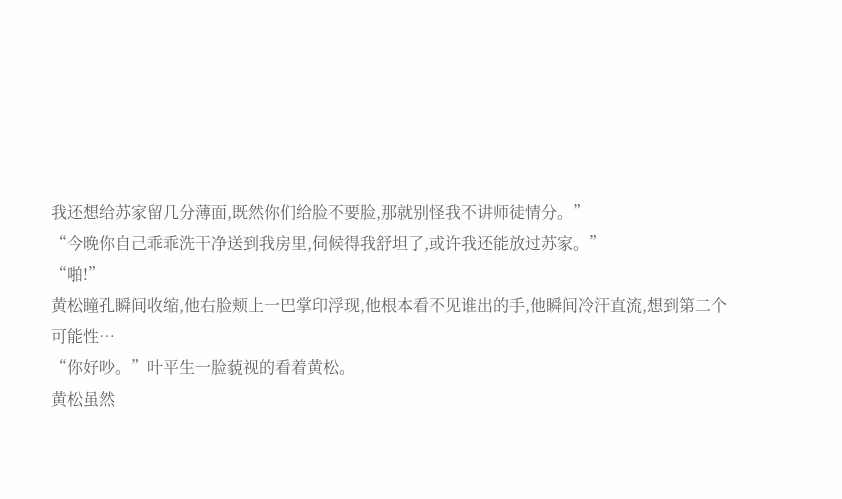我还想给苏家留几分薄面,既然你们给脸不要脸,那就别怪我不讲师徒情分。”
“今晚你自己乖乖洗干净送到我房里,伺候得我舒坦了,或许我还能放过苏家。”
“啪!”
黄松瞳孔瞬间收缩,他右脸颊上一巴掌印浮现,他根本看不见谁出的手,他瞬间冷汗直流,想到第二个可能性…
“你好吵。”叶平生一脸藐视的看着黄松。
黄松虽然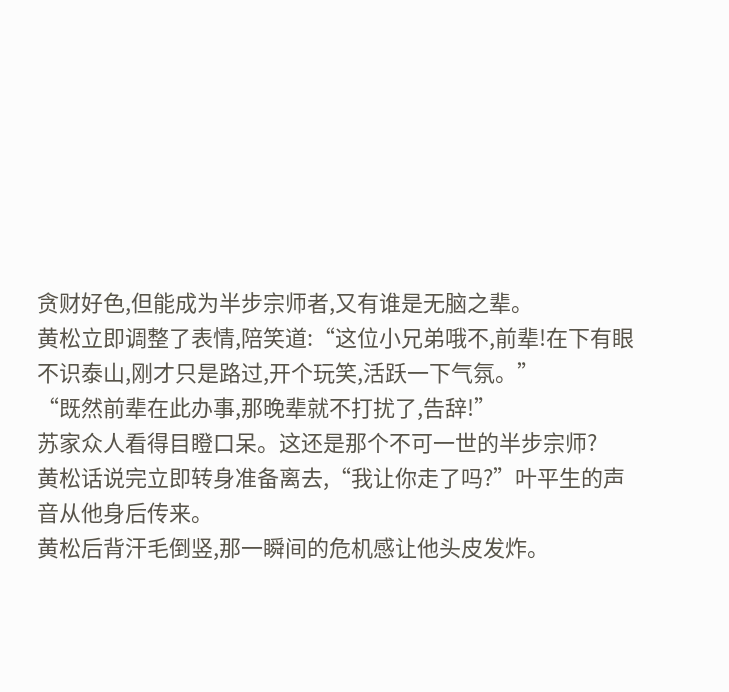贪财好色,但能成为半步宗师者,又有谁是无脑之辈。
黄松立即调整了表情,陪笑道:“这位小兄弟哦不,前辈!在下有眼不识泰山,刚才只是路过,开个玩笑,活跃一下气氛。”
“既然前辈在此办事,那晚辈就不打扰了,告辞!”
苏家众人看得目瞪口呆。这还是那个不可一世的半步宗师?
黄松话说完立即转身准备离去,“我让你走了吗?”叶平生的声音从他身后传来。
黄松后背汗毛倒竖,那一瞬间的危机感让他头皮发炸。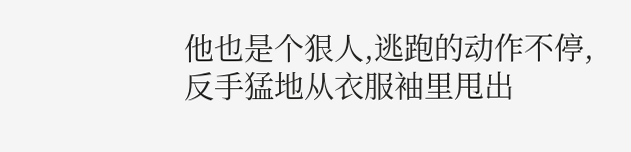他也是个狠人,逃跑的动作不停,反手猛地从衣服袖里甩出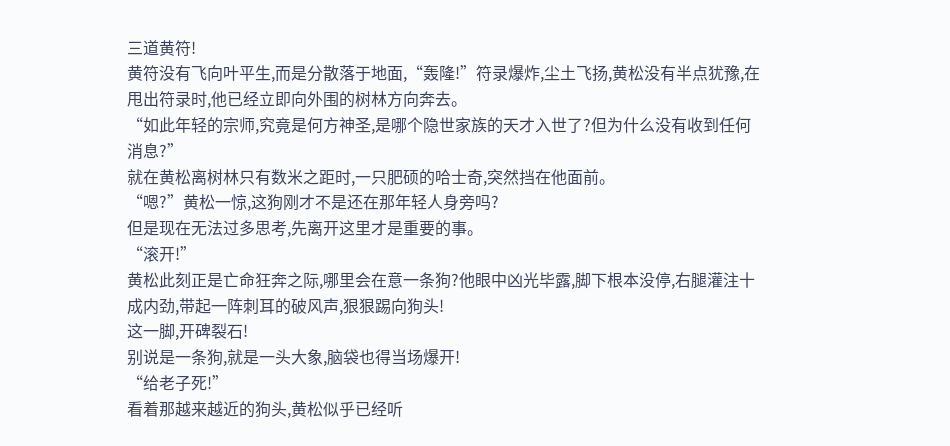三道黄符!
黄符没有飞向叶平生,而是分散落于地面,“轰隆!”符录爆炸,尘土飞扬,黄松没有半点犹豫,在甩出符录时,他已经立即向外围的树林方向奔去。
“如此年轻的宗师,究竟是何方神圣,是哪个隐世家族的天才入世了?但为什么没有收到任何消息?”
就在黄松离树林只有数米之距时,一只肥硕的哈士奇,突然挡在他面前。
“嗯?”黄松一惊,这狗刚才不是还在那年轻人身旁吗?
但是现在无法过多思考,先离开这里才是重要的事。
“滚开!”
黄松此刻正是亡命狂奔之际,哪里会在意一条狗?他眼中凶光毕露,脚下根本没停,右腿灌注十成内劲,带起一阵刺耳的破风声,狠狠踢向狗头!
这一脚,开碑裂石!
别说是一条狗,就是一头大象,脑袋也得当场爆开!
“给老子死!”
看着那越来越近的狗头,黄松似乎已经听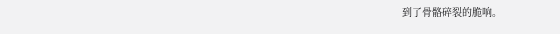到了骨骼碎裂的脆响。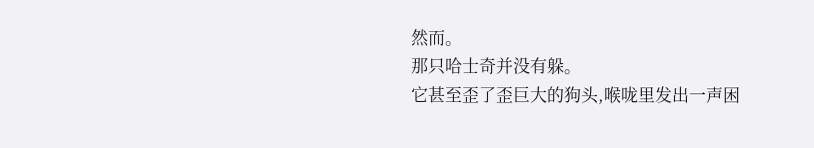然而。
那只哈士奇并没有躲。
它甚至歪了歪巨大的狗头,喉咙里发出一声困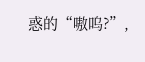惑的“嗷呜?”,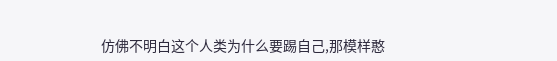仿佛不明白这个人类为什么要踢自己,那模样憨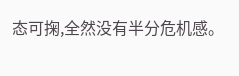态可掬,全然没有半分危机感。